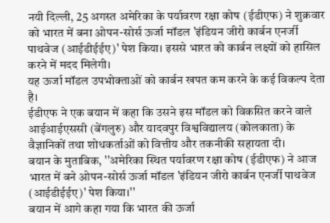नयी दिल्ली, 25 अगस्त अमेरिका के पर्यावरण रक्षा कोष (ईडीएफ) ने शुक्रवार को भारत में बना ओपन-सोर्स ऊर्जा मॉडल 'इंडियन जीरो कार्बन एनर्जी पाथवेज (आईडीईईए)' पेश किया। इससे भारत को कार्बन लक्ष्यों को हासिल करने में मदद मिलेगी।
यह ऊर्जा मॉडल उपभोक्ताओं को कार्बन खपत कम करने के कई विकल्प देता है।
ईडीएफ ने एक बयान में कहा कि उसने इस मॉडल को विकसित करने वाले आईआईएससी (बेंगलुरु) और यादवपुर विश्वविद्यालय (कोलकाता) के वैज्ञानिकों तथा शोधकर्ताओं को वित्तीय और तकनीकी सहायता दी।
बयान के मुताबिक, ''अमेरिका स्थित पर्यावरण रक्षा कोष (ईडीएफ) ने आज भारत में बने ओपन-सोर्स ऊर्जा मॉडल 'इंडियन जीरो कार्बन एनर्जी पाथवेज (आईडीईईए)' पेश किया।''
बयान में आगे कहा गया कि भारत की ऊर्जा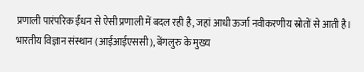प्रणाली पारंपरिक ईंधन से ऐसी प्रणाली में बदल रही है, जहां आधी ऊर्जा नवीकरणीय स्रोतों से आती है।
भारतीय विज्ञान संस्थान (आईआईएससी), बेंगलुरु के मुख्य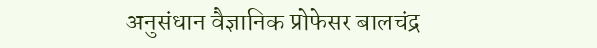अनुसंधान वैज्ञानिक प्रोफेसर बालचंद्र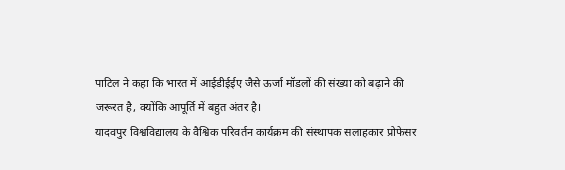पाटिल ने कहा कि भारत में आईडीईईए जैसे ऊर्जा मॉडलों की संख्या को बढ़ाने की जरूरत है, क्योंकि आपूर्ति में बहुत अंतर है।
यादवपुर विश्वविद्यालय के वैश्विक परिवर्तन कार्यक्रम की संस्थापक सलाहकार प्रोफेसर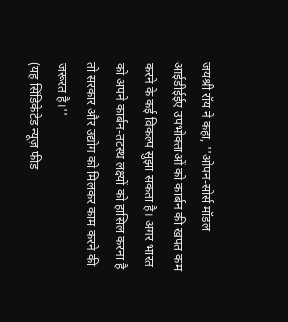जयश्री रॉय ने कहा, ''ओपन-सोर्स मॉडल आईडीईईए उपभोक्ताओं को कार्बन की खपत कम करने के कई विकल्प सुझा सकता है। अगर भारत को अपने कार्बन-तटस्थ लक्ष्यों को हासिल करना है तो सरकार और उद्योग को मिलकर काम करने की जरूरत है।''
(यह सिंडिकेटेड न्यूज़ फीड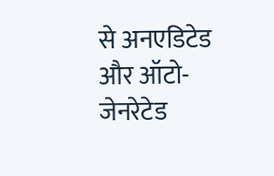से अनएडिटेड और ऑटो-जेनरेटेड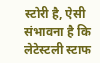स्टोरी है, ऐसी संभावना है कि लेटेस्टली स्टाफ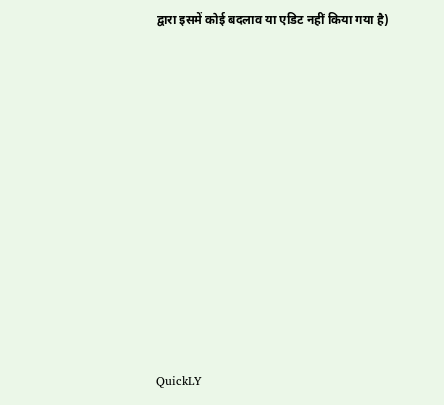द्वारा इसमें कोई बदलाव या एडिट नहीं किया गया है)












QuickLY